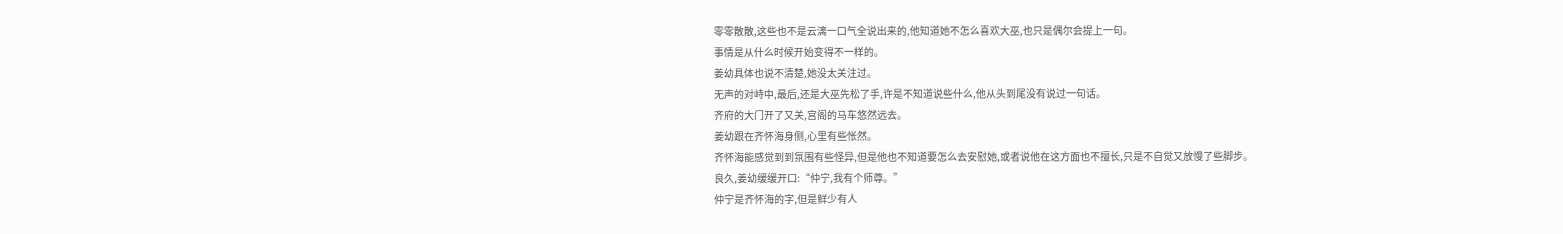零零散散,这些也不是云漓一口气全说出来的,他知道她不怎么喜欢大巫,也只是偶尔会提上一句。
事情是从什么时候开始变得不一样的。
姜幼具体也说不清楚,她没太关注过。
无声的对峙中,最后,还是大巫先松了手,许是不知道说些什么,他从头到尾没有说过一句话。
齐府的大门开了又关,宫阁的马车悠然远去。
姜幼跟在齐怀海身侧,心里有些怅然。
齐怀海能感觉到到氛围有些怪异,但是他也不知道要怎么去安慰她,或者说他在这方面也不擅长,只是不自觉又放慢了些脚步。
良久,姜幼缓缓开口:“仲宁,我有个师尊。”
仲宁是齐怀海的字,但是鲜少有人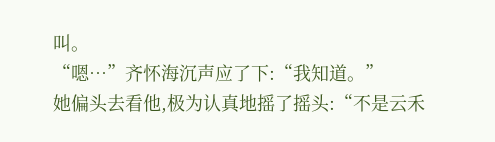叫。
“嗯…”齐怀海沉声应了下:“我知道。”
她偏头去看他,极为认真地摇了摇头:“不是云禾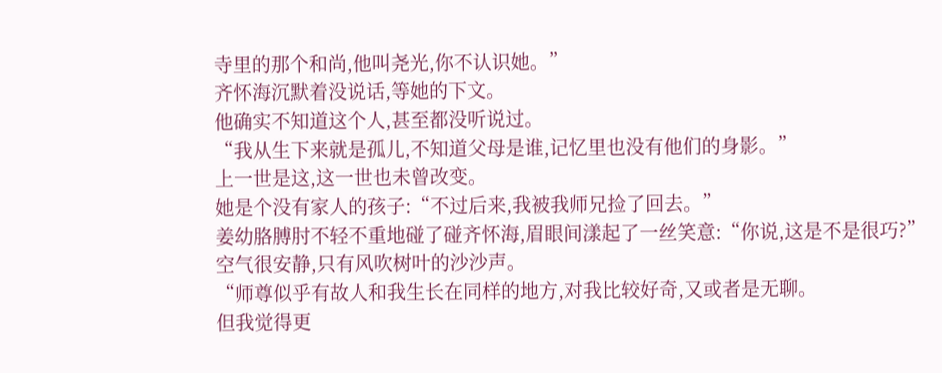寺里的那个和尚,他叫尧光,你不认识她。”
齐怀海沉默着没说话,等她的下文。
他确实不知道这个人,甚至都没听说过。
“我从生下来就是孤儿,不知道父母是谁,记忆里也没有他们的身影。”
上一世是这,这一世也未曾改变。
她是个没有家人的孩子:“不过后来,我被我师兄捡了回去。”
姜幼胳膊肘不轻不重地碰了碰齐怀海,眉眼间漾起了一丝笑意:“你说,这是不是很巧?”
空气很安静,只有风吹树叶的沙沙声。
“师尊似乎有故人和我生长在同样的地方,对我比较好奇,又或者是无聊。
但我觉得更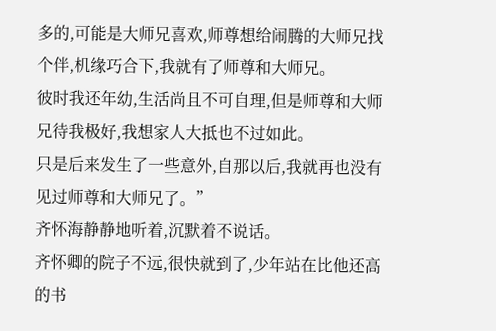多的,可能是大师兄喜欢,师尊想给闹腾的大师兄找个伴,机缘巧合下,我就有了师尊和大师兄。
彼时我还年幼,生活尚且不可自理,但是师尊和大师兄待我极好,我想家人大抵也不过如此。
只是后来发生了一些意外,自那以后,我就再也没有见过师尊和大师兄了。”
齐怀海静静地听着,沉默着不说话。
齐怀卿的院子不远,很快就到了,少年站在比他还高的书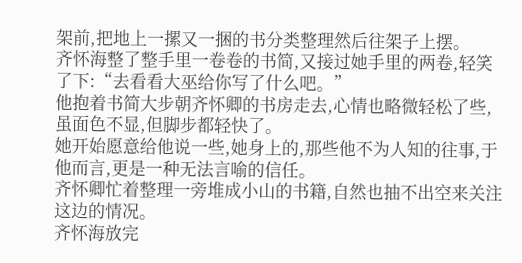架前,把地上一摞又一捆的书分类整理然后往架子上摆。
齐怀海整了整手里一卷卷的书简,又接过她手里的两卷,轻笑了下:“去看看大巫给你写了什么吧。”
他抱着书简大步朝齐怀卿的书房走去,心情也略微轻松了些,虽面色不显,但脚步都轻快了。
她开始愿意给他说一些,她身上的,那些他不为人知的往事,于他而言,更是一种无法言喻的信任。
齐怀卿忙着整理一旁堆成小山的书籍,自然也抽不出空来关注这边的情况。
齐怀海放完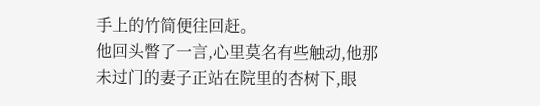手上的竹简便往回赶。
他回头瞥了一言,心里莫名有些触动,他那未过门的妻子正站在院里的杏树下,眼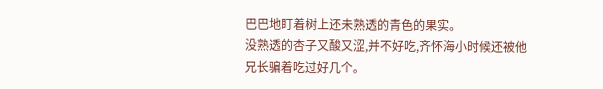巴巴地盯着树上还未熟透的青色的果实。
没熟透的杏子又酸又涩,并不好吃,齐怀海小时候还被他兄长骗着吃过好几个。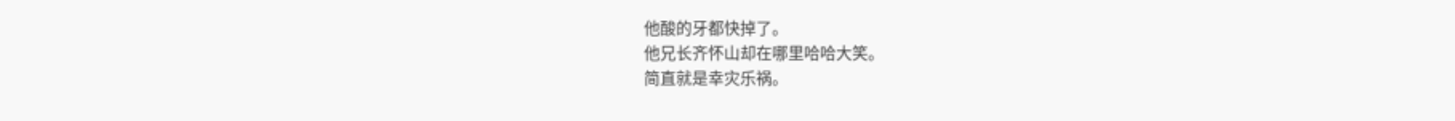他酸的牙都快掉了。
他兄长齐怀山却在哪里哈哈大笑。
简直就是幸灾乐祸。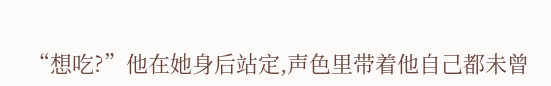“想吃?”他在她身后站定,声色里带着他自己都未曾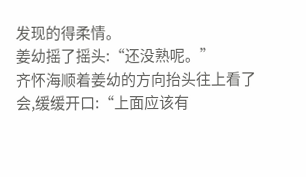发现的得柔情。
姜幼摇了摇头:“还没熟呢。”
齐怀海顺着姜幼的方向抬头往上看了会,缓缓开口:“上面应该有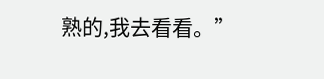熟的,我去看看。”